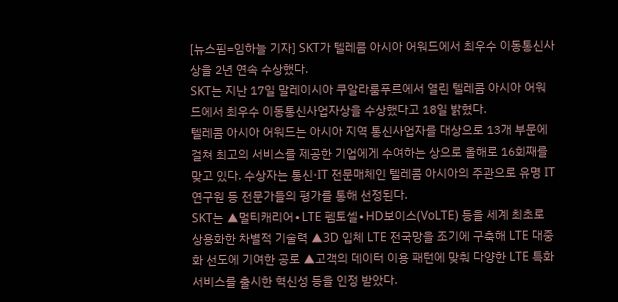[뉴스핌=임하늘 기자] SKT가 텔레콤 아시아 어워드에서 최우수 이동통신사상을 2년 연속 수상했다.
SKT는 지난 17일 말레이시아 쿠알라룸푸르에서 열린 텔레콤 아시아 어워드에서 최우수 이동통신사업자상을 수상했다고 18일 밝혔다.
텔레콤 아시아 어워드는 아시아 지역 통신사업자를 대상으로 13개 부문에 걸쳐 최고의 서비스를 제공한 기업에게 수여하는 상으로 올해로 16회째를 맞고 있다. 수상자는 통신·IT 전문매체인 텔레콤 아시아의 주관으로 유명 IT 연구원 등 전문가들의 평가를 통해 선정된다.
SKT는 ▲멀티캐리어∙LTE 펨토셀∙HD보이스(VoLTE) 등을 세계 최초로 상용화한 차별적 기술력 ▲3D 입체 LTE 전국망을 조기에 구축해 LTE 대중화 선도에 기여한 공로 ▲고객의 데이터 이용 패턴에 맞춰 다양한 LTE 특화 서비스를 출시한 혁신성 등을 인정 받았다.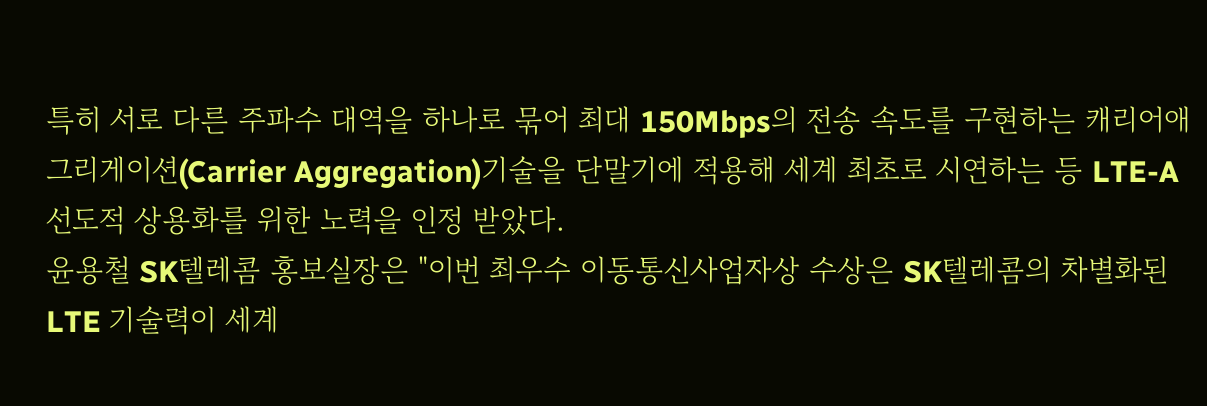특히 서로 다른 주파수 대역을 하나로 묶어 최대 150Mbps의 전송 속도를 구현하는 캐리어애그리게이션(Carrier Aggregation)기술을 단말기에 적용해 세계 최초로 시연하는 등 LTE-A 선도적 상용화를 위한 노력을 인정 받았다.
윤용철 SK텔레콤 홍보실장은 "이번 최우수 이동통신사업자상 수상은 SK텔레콤의 차별화된 LTE 기술력이 세계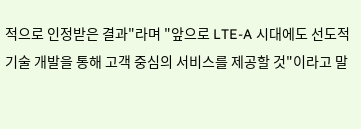적으로 인정받은 결과"라며 "앞으로 LTE-A 시대에도 선도적 기술 개발을 통해 고객 중심의 서비스를 제공할 것"이라고 말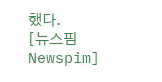했다.
[뉴스핌 Newspim]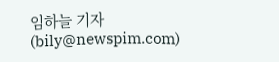임하늘 기자 (bily@newspim.com)